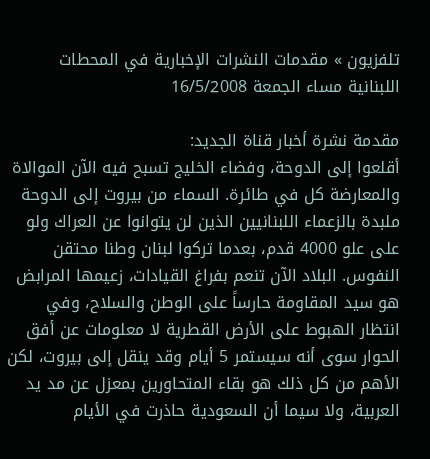تلفزيون » مقدمات النشرات الإخبارية في المحطات اللبنانية مساء الجمعة 16/5/2008

مقدمة نشرة أخبار قناة الجديد:
أقلعوا إلى الدوحة، وفضاء الخليج تسبح فيه الآن الموالاة والمعارضة كل في طائرة. السماء من بيروت إلى الدوحة ملبدة بالزعماء اللبنانيين الذين لن يتوانوا عن العراك ولو على علو 4000 قدم، بعدما تركوا لبنان وطنا محتقن النفوس. البلاد الآن تنعم بفراغ القيادات، زعيمها المرابض هو سيد المقاومة حارساً على الوطن والسلاح، وفي انتظار الهبوط على الأرض القطرية لا معلومات عن أفق الحوار سوى أنه سيستمر 5 أيام وقد ينقل إلى بيروت، لكن الأهم من كل ذلك هو بقاء المتحاورين بمعزل عن مد يد العربية، ولا سيما أن السعودية حاذرت في الأيام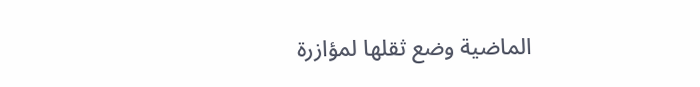الماضية وضع ثقلها لمؤازرة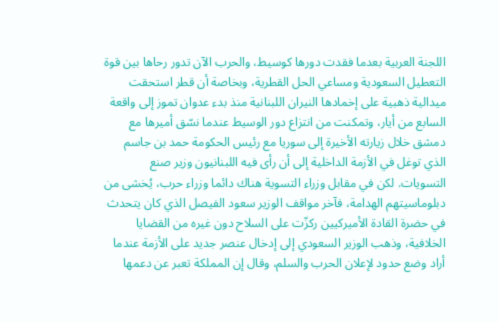اللجنة العربية بعدما فقدت دورها كوسيط، والحرب الآن تدور رحاها بين قوة التعطيل السعودية ومساعي الحل القطرية، وبخاصة أن قطر استحقت ميدالية ذهبية على إخمادها النيران اللبنانية منذ بدء عدوان تموز إلى واقعة السابع من أيار، وتمكنت من انتزاع دور الوسيط عندما نسّق أميرها مع دمشق خلال زيارته الأخيرة إلى سوريا مع رئيس الحكومة حمد بن جاسم الذي توغل في الأزمة الداخلية إلى أن رأى فيه اللبنانيون وزير صنع التسويات. لكن في مقابل وزراء التسوية هناك دائما وزراء حرب، يُخشى من دبلوماسيتهم الهدامة، فآخر مواقف الوزير سعود الفيصل الذي كان يتحدث في حضرة القادة الأميركيين ركزّت على السلاح دون غيره من القضايا الخلافية، وذهب الوزير السعودي إلى إدخال عنصر جديد على الأزمة عندما أراد وضع حدود لإعلان الحرب والسلم، وقال إن المملكة تعبر عن دعمها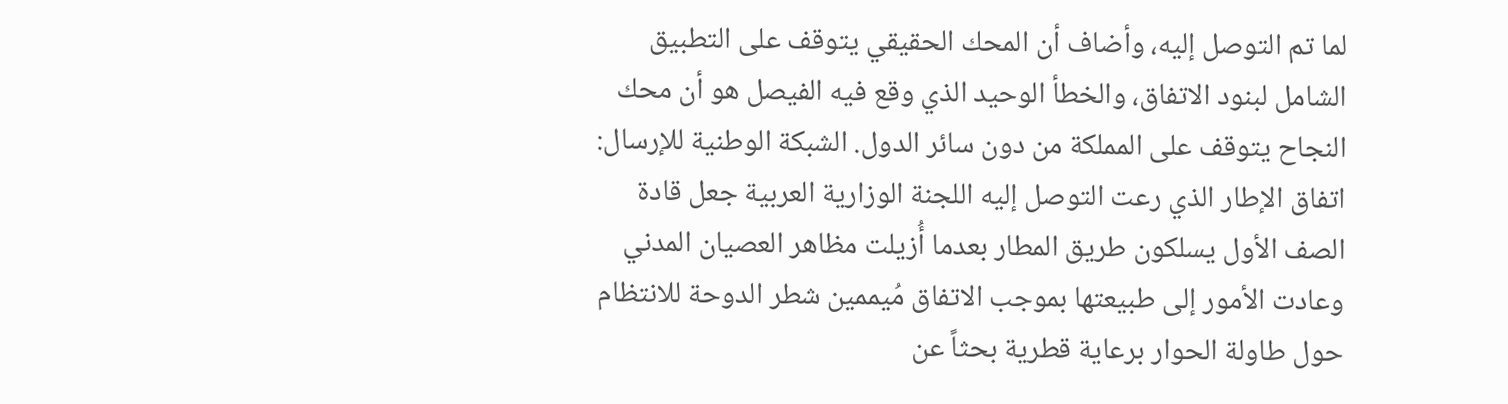لما تم التوصل إليه، وأضاف أن المحك الحقيقي يتوقف على التطبيق الشامل لبنود الاتفاق، والخطأ الوحيد الذي وقع فيه الفيصل هو أن محك النجاح يتوقف على المملكة من دون سائر الدول. الشبكة الوطنية للإرسال: اتفاق الإطار الذي رعت التوصل إليه اللجنة الوزارية العربية جعل قادة الصف الأول يسلكون طريق المطار بعدما أُزيلت مظاهر العصيان المدني وعادت الأمور إلى طبيعتها بموجب الاتفاق مُيممين شطر الدوحة للانتظام حول طاولة الحوار برعاية قطرية بحثاً عن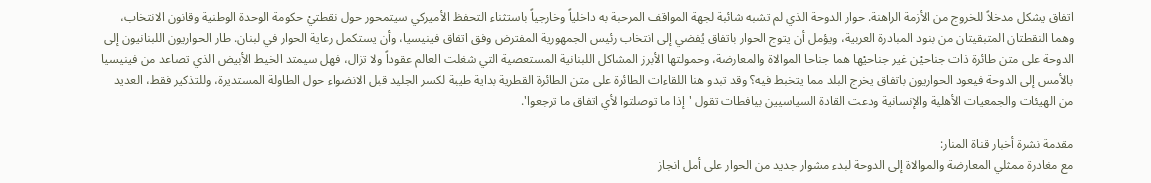اتفاق يشكل مدخلاً للخروج من الأزمة الراهنة. حوار الدوحة الذي لم تشبه شائبة لجهة المواقف المرحبة به داخلياً وخارجياً باستثناء التحفظ الأميركي سيتمحور حول نقطتيْ حكومة الوحدة الوطنية وقانون الانتخاب، وهما النقطتان المتبقيتان من بنود المبادرة العربية، ويؤمل أن يتوج الحوار باتفاق يُفضي إلى انتخاب رئيس الجمهورية المفترض وفق اتفاق فينيسيا، وأن يستكمل رعاية الحوار في لبنان. طار الحواريون اللبنانيون إلى الدوحة على متن طائرة ذات جناحيْن غير جناحيْها هما جناحا الموالاة والمعارضة، وحمولتها الأبرز المشاكل اللبنانية المستعصية التي شغلت العالم عقوداً ولا تزال، فهل سيمتد الخيط الأبيض الذي تصاعد من فينيسيا بالأمس إلى الدوحة فيعود الحواريون باتفاق يخرج البلد مما يتخبط فيه؟ وقد تبدو هنا اللقاءات الطائرة على متن الطائرة القطرية بداية طيبة لكسر الجليد قبل الانضواء حول الطاولة المستديرة، وللتذكير فقط، العديد من الهيئات والجمعيات الأهلية والإنسانية ودعت القادة السياسيين بيافطات تقول 'إذا ما توصلتوا لأي اتفاق ما ترجعوا'.

مقدمة نشرة أخبار قناة المنار:
مع مغادرة ممثلي المعارضة والموالاة إلى الدوحة لبدء مشوار جديد من الحوار على أمل انجاز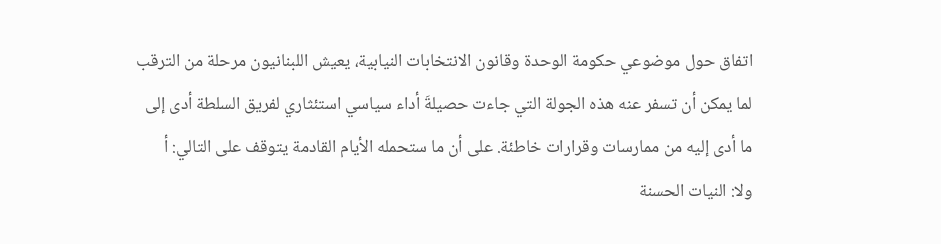اتفاق حول موضوعي حكومة الوحدة وقانون الانتخابات النيابية، يعيش اللبنانيون مرحلة من الترقب لما يمكن أن تسفر عنه هذه الجولة التي جاءت حصيلةَ أداء سياسي استئثاري لفريق السلطة أدى إلى ما أدى إليه من ممارسات وقرارات خاطئة. على أن ما ستحمله الأيام القادمة يتوقف على التالي: أ
ولا: النيات الحسنة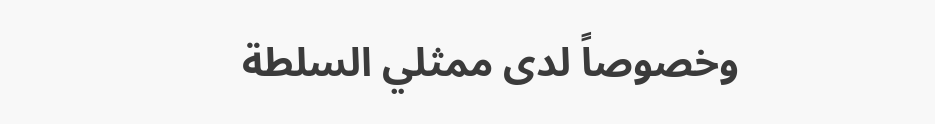وخصوصاً لدى ممثلي السلطة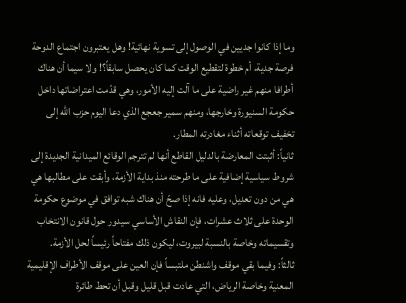وما إذا كانوا جديين في الوصول إلى تسوية نهائية! وهل يعتبرون اجتماع الدوحة فرصة جدية، أم خطوة لتقطيع الوقت كما كان يحصل سابقاً؟! ولا سيما أن هناك أطرافا منهم غير راضية على ما آلت إليه الأمور، وهي قدّمت اعتراضاتها داخل حكومة السنيورة وخارجها، ومنهم سمير جعجع الذي دعا اليوم حزب الله إلى تخفيف توقعاته أثناء مغادرته المطار.
ثانياً: أثبتت المعارضة بالدليل القاطع أنها لم تترجم الوقائع الميدانية الجديدة إلى شروط سياسية إضافية على ما طرحته منذ بداية الأزمة، وأبقت على مطالبها هي هي من دون تعديل، وعليه فانه إذا صحّ أن هناك شبه توافق في موضوع حكومة الوحدة على ثلاث عشرات، فإن النقاش الأساسي سيدور حول قانون الانتخاب وتقسيماته وخاصة بالنسبة لبيروت، ليكون ذلك مفتاحاً رئيساً لحل الأزمة.
ثالثاً: وفيما بقي موقف واشنطن ملتبساً فإن العين على موقف الأطراف الإقليمية المعنية وخاصة الرياض، التي عادت قبل قليل وقبل أن تحط طائرة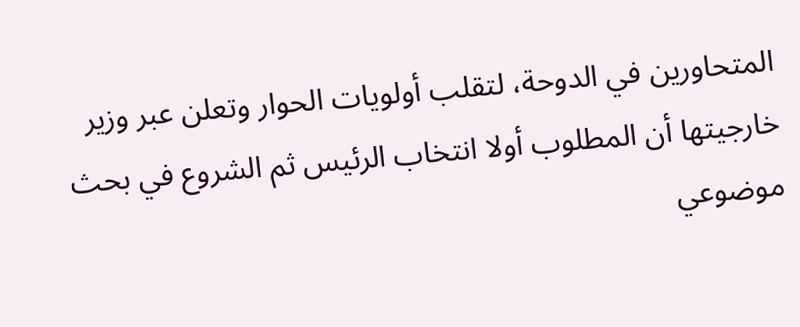المتحاورين في الدوحة، لتقلب أولويات الحوار وتعلن عبر وزير خارجيتها أن المطلوب أولا انتخاب الرئيس ثم الشروع في بحث موضوعي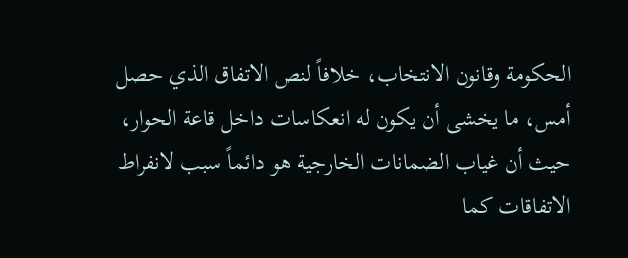الحكومة وقانون الانتخاب، خلافاً لنص الاتفاق الذي حصل أمس، ما يخشى أن يكون له انعكاسات داخل قاعة الحوار، حيث أن غياب الضمانات الخارجية هو دائماً سبب لانفراط الاتفاقات كما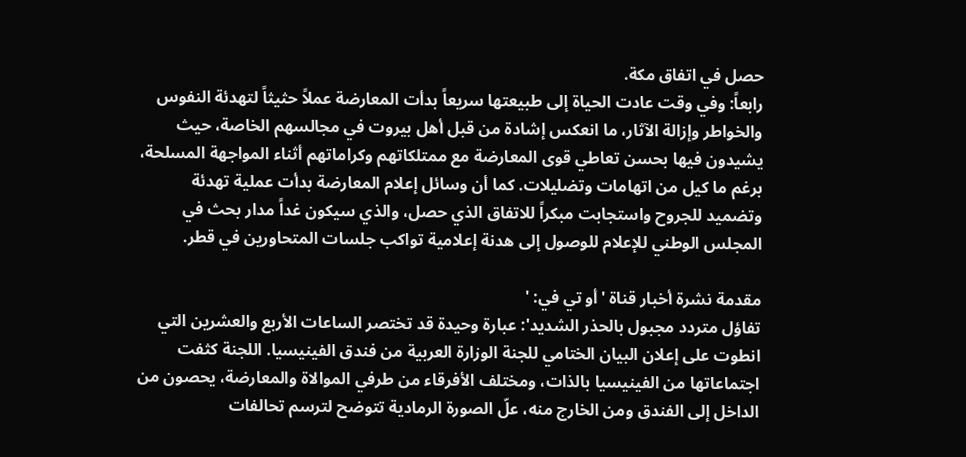حصل في اتفاق مكة.
رابعاً: وفي وقت عادت الحياة إلى طبيعتها سريعاً بدأت المعارضة عملاً حثيثاً لتهدئة النفوس والخواطر وإزالة الآثار، ما انعكس إشادة من قبل أهل بيروت في مجالسهم الخاصة، حيث يشيدون فيها بحسن تعاطي قوى المعارضة مع ممتلكاتهم وكراماتهم أثناء المواجهة المسلحة، برغم ما كيل من اتهامات وتضليلات. كما أن وسائل إعلام المعارضة بدأت عملية تهدئة وتضميد للجروح واستجابت مبكراً للاتفاق الذي حصل، والذي سيكون غداً مدار بحث في المجلس الوطني للإعلام للوصول إلى هدنة إعلامية تواكب جلسات المتحاورين في قطر.

مقدمة نشرة أخبار قناة 'أو تي في: '
تفاؤل متردد مجبول بالحذر الشديد': عبارة وحيدة قد تختصر الساعات الأربع والعشرين التي انطوت على إعلان البيان الختامي للجنة الوزارة العربية من فندق الفينيسيا. اللجنة كثفت اجتماعاتها من الفينيسيا بالذات، ومختلف الأفرقاء من طرفي الموالاة والمعارضة، يحصون من الداخل إلى الفندق ومن الخارج منه، علّ الصورة الرمادية تتوضح لترسم تحالفات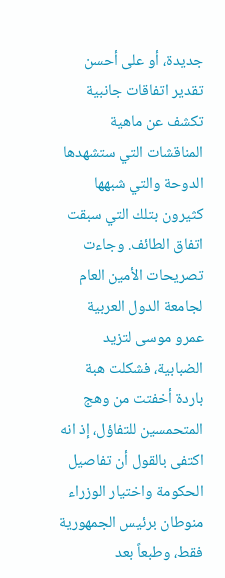جديدة، أو على أحسن تقدير اتفاقات جانبية تكشف عن ماهية المناقشات التي ستشهدها الدوحة والتي شبهها كثيرون بتلك التي سبقت اتفاق الطائف. وجاءت تصريحات الأمين العام لجامعة الدول العربية عمرو موسى لتزيد الضبابية، فشكلت هبة باردة أخفتت من وهج المتحمسين للتفاؤل، إذ انه اكتفى بالقول أن تفاصيل الحكومة واختيار الوزراء منوطان برئيس الجمهورية فقط، وطبعاً بعد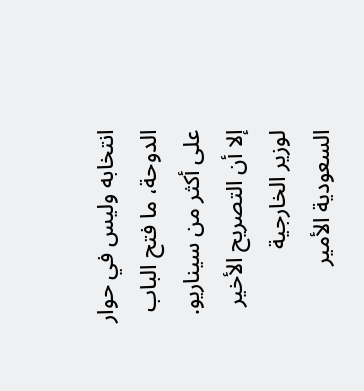انتخابه وليس في حوار الدوحة، ما فتح الباب على أكثر من سيناريو. إلا أن التصريح الأخير لوزير الخارجية السعودية الأمير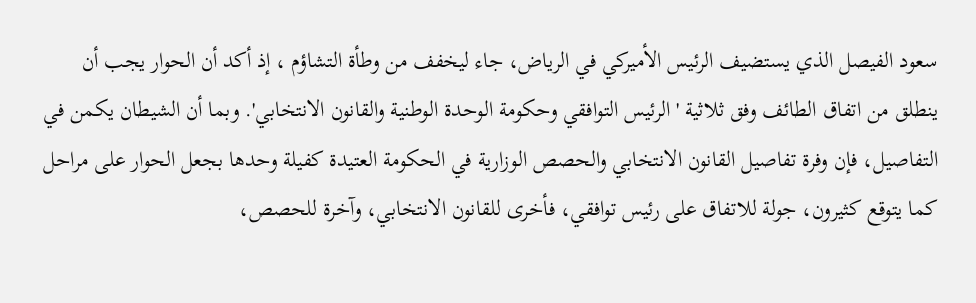سعود الفيصل الذي يستضيف الرئيس الأميركي في الرياض، جاء ليخفف من وطأة التشاؤم ، إذ أكد أن الحوار يجب أن ينطلق من اتفاق الطائف وفق ثلاثية 'الرئيس التوافقي وحكومة الوحدة الوطنية والقانون الانتخابي'. وبما أن الشيطان يكمن في التفاصيل، فإن وفرة تفاصيل القانون الانتخابي والحصص الوزارية في الحكومة العتيدة كفيلة وحدها بجعل الحوار على مراحل كما يتوقع كثيرون، جولة للاتفاق على رئيس توافقي، فأخرى للقانون الانتخابي، وآخرة للحصص،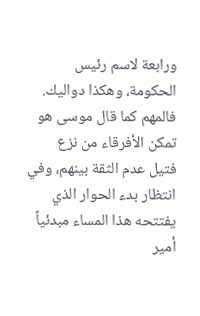ورابعة لاسم رئيس الحكومة، وهكذا دواليك. فالمهم كما قال موسى هو تمكن الأفرقاء من نزع فتيل عدم الثقة بينهم، وفي انتظار بدء الحوار الذي يفتتحه هذا المساء مبدئياً أمير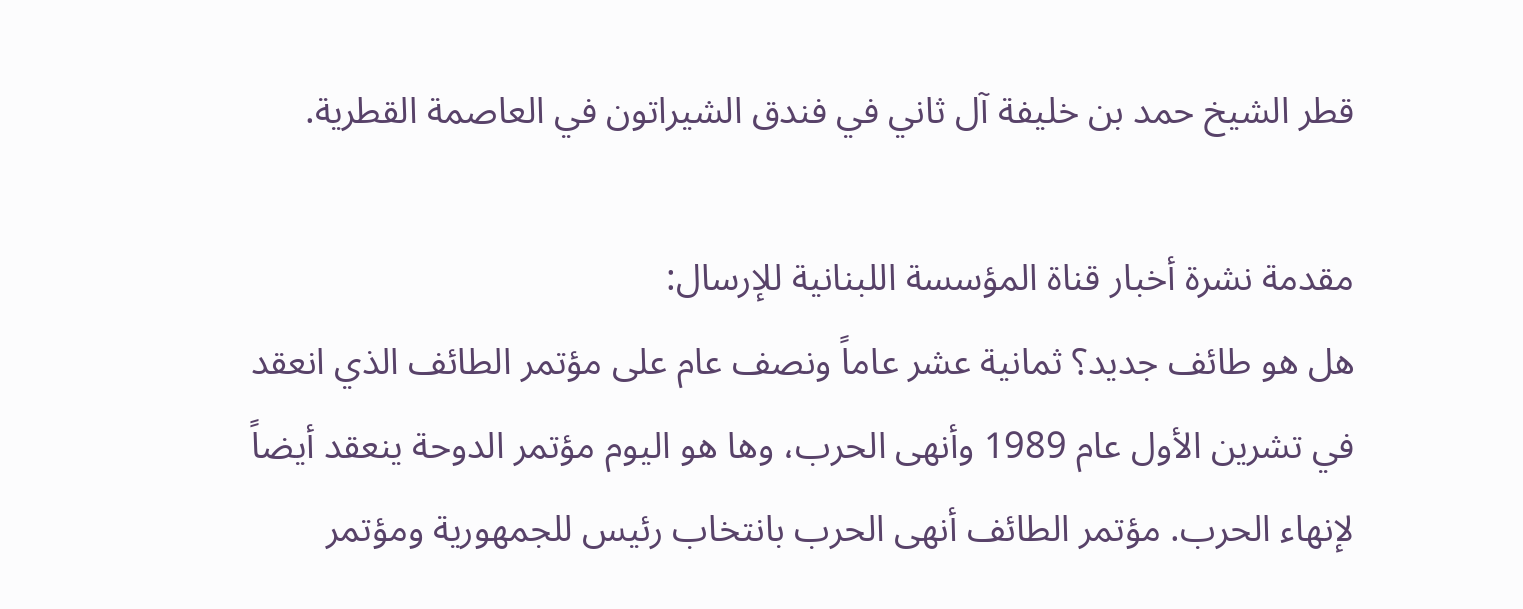قطر الشيخ حمد بن خليفة آل ثاني في فندق الشيراتون في العاصمة القطرية.

مقدمة نشرة أخبار قناة المؤسسة اللبنانية للإرسال:
هل هو طائف جديد؟ ثمانية عشر عاماً ونصف عام على مؤتمر الطائف الذي انعقد في تشرين الأول عام 1989 وأنهى الحرب، وها هو اليوم مؤتمر الدوحة ينعقد أيضاً لإنهاء الحرب. مؤتمر الطائف أنهى الحرب بانتخاب رئيس للجمهورية ومؤتمر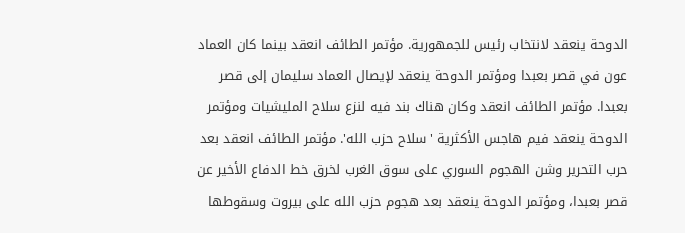الدوحة ينعقد لانتخاب رئيس للجمهورية. مؤتمر الطائف انعقد بينما كان العماد عون في قصر بعبدا ومؤتمر الدوحة ينعقد لإيصال العماد سليمان إلى قصر بعبدا. مؤتمر الطائف انعقد وكان هناك بند فيه لنزع سلاح المليشيات ومؤتمر الدوحة ينعقد فيم هاجس الأكثرية 'سلاح حزب الله'. مؤتمر الطائف انعقد بعد حرب التحرير وشن الهجوم السوري على سوق الغرب لخرق خط الدفاع الأخير عن قصر بعبدا، ومؤتمر الدوحة ينعقد بعد هجوم حزب الله على بيروت وسقوطها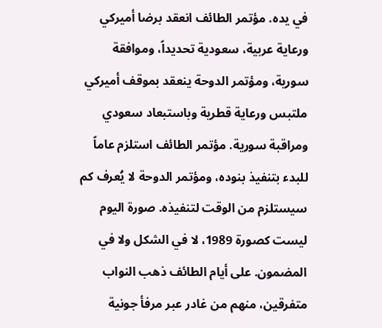في يده. مؤتمر الطائف انعقد برضا أميركي ورعاية عربية، سعودية تحديداً، وموافقة سورية، ومؤتمر الدوحة ينعقد بموقف أميركي ملتبس ورعاية قطرية وباستبعاد سعودي ومراقبة سورية. مؤتمر الطائف استلزم عاماً للبدء بتنفيذ بنوده، ومؤتمر الدوحة لا يُعرف كم سيستلزم من الوقت لتنفيذه. صورة اليوم ليست كصورة 1989، لا في الشكل ولا في المضمون. على أيام الطائف ذهب النواب متفرقين، منهم من غادر عبر مرفأ جونية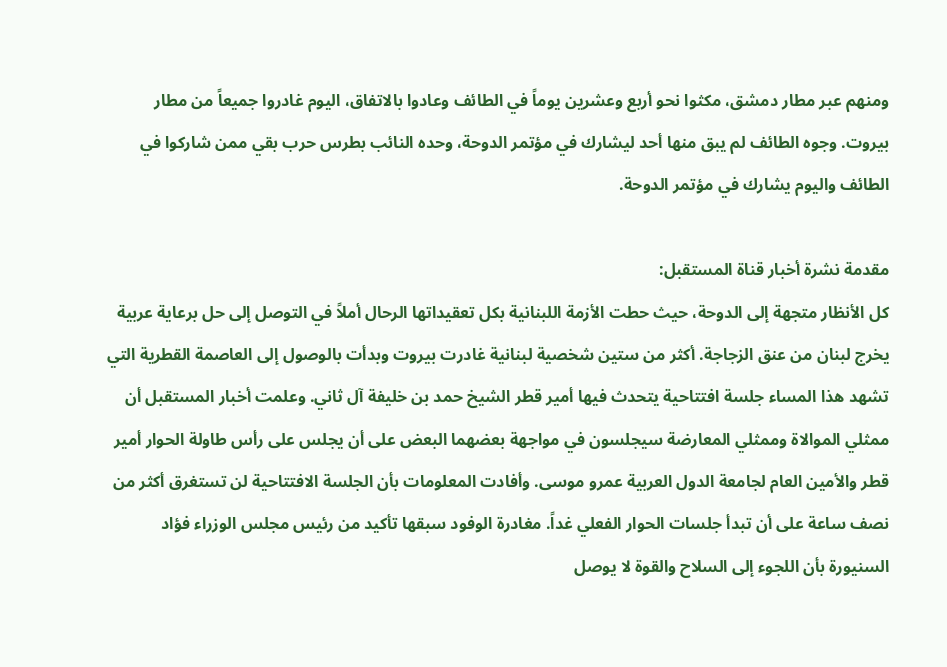ومنهم عبر مطار دمشق، مكثوا نحو أربع وعشرين يوماً في الطائف وعادوا بالاتفاق، اليوم غادروا جميعاً من مطار بيروت. وجوه الطائف لم يبق منها أحد ليشارك في مؤتمر الدوحة، وحده النائب بطرس حرب بقي ممن شاركوا في الطائف واليوم يشارك في مؤتمر الدوحة.

مقدمة نشرة أخبار قناة المستقبل:
كل الأنظار متجهة إلى الدوحة، حيث حطت الأزمة اللبنانية بكل تعقيداتها الرحال أملاً في التوصل إلى حل برعاية عربية يخرج لبنان من عنق الزجاجة. أكثر من ستين شخصية لبنانية غادرت بيروت وبدأت بالوصول إلى العاصمة القطرية التي تشهد هذا المساء جلسة افتتاحية يتحدث فيها أمير قطر الشيخ حمد بن خليفة آل ثاني. وعلمت أخبار المستقبل أن ممثلي الموالاة وممثلي المعارضة سيجلسون في مواجهة بعضهما البعض على أن يجلس على رأس طاولة الحوار أمير قطر والأمين العام لجامعة الدول العربية عمرو موسى. وأفادت المعلومات بأن الجلسة الافتتاحية لن تستغرق أكثر من نصف ساعة على أن تبدأ جلسات الحوار الفعلي غداً. مغادرة الوفود سبقها تأكيد من رئيس مجلس الوزراء فؤاد السنيورة بأن اللجوء إلى السلاح والقوة لا يوصل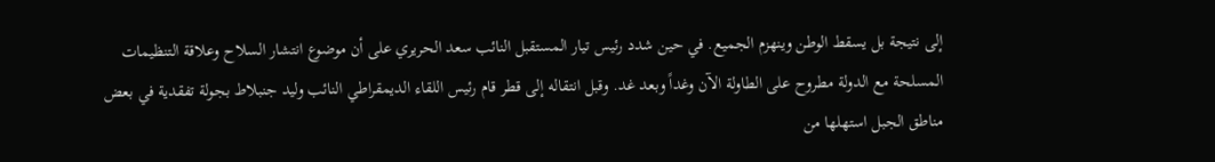إلى نتيجة بل يسقط الوطن وينهزم الجميع. في حين شدد رئيس تيار المستقبل النائب سعد الحريري على أن موضوع انتشار السلاح وعلاقة التنظيمات المسلحة مع الدولة مطروح على الطاولة الآن وغداً وبعد غد. وقبل انتقاله إلى قطر قام رئيس اللقاء الديمقراطي النائب وليد جنبلاط بجولة تفقدية في بعض مناطق الجبل استهلها من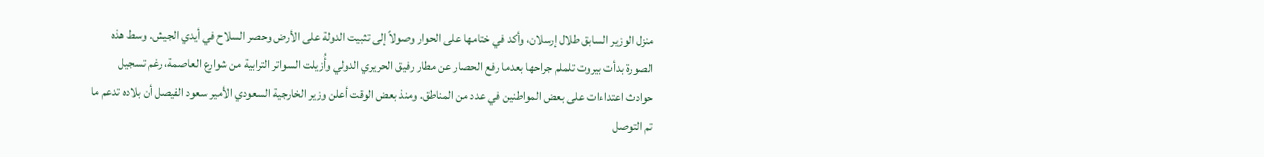منزل الوزير السابق طلال إرسلان، وأكد في ختامها على الحوار وصولاً إلى تثبيت الدولة على الأرض وحصر السلاح في أيدي الجيش. وسط هذه الصورة بدأت بيروت تلملم جراحها بعدما رفع الحصار عن مطار رفيق الحريري الدولي وأُزيلت السواتر الترابية من شوارع العاصمة، رغم تسجيل حوادث اعتداءات على بعض المواطنين في عدد من المناطق. ومنذ بعض الوقت أعلن وزير الخارجية السعودي الأمير سعود الفيصل أن بلاده تدعم ما تم التوصل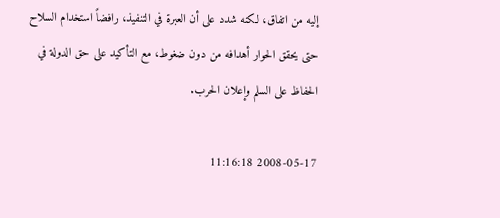إليه من اتفاق، لكنه شدد على أن العبرة في التنفيذ، رافضاً استخدام السلاح حتى يحقق الحوار أهدافه من دون ضغوط، مع التأكيد على حق الدولة في الحفاظ على السلم وإعلان الحرب.

2008-05-17 11:16:18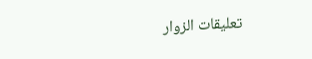تعليقات الزوار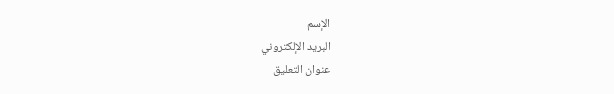الإسم
البريد الإلكتروني
عنوان التعليق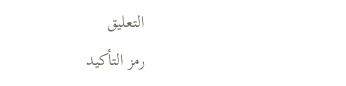التعليق
رمز التأكيد